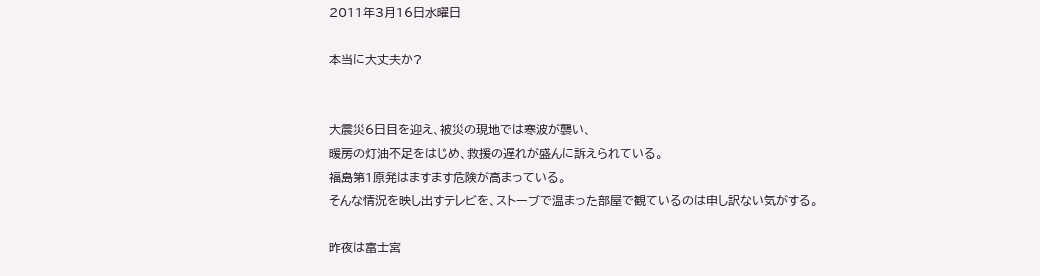2011年3月16日水曜日

本当に大丈夫か?


大震災6日目を迎え、被災の現地では寒波が襲い、
暖房の灯油不足をはじめ、救援の遅れが盛んに訴えられている。
福島第1原発はますます危険が高まっている。
そんな情況を映し出すテレビを、ストーブで温まった部屋で観ているのは申し訳ない気がする。

昨夜は富士宮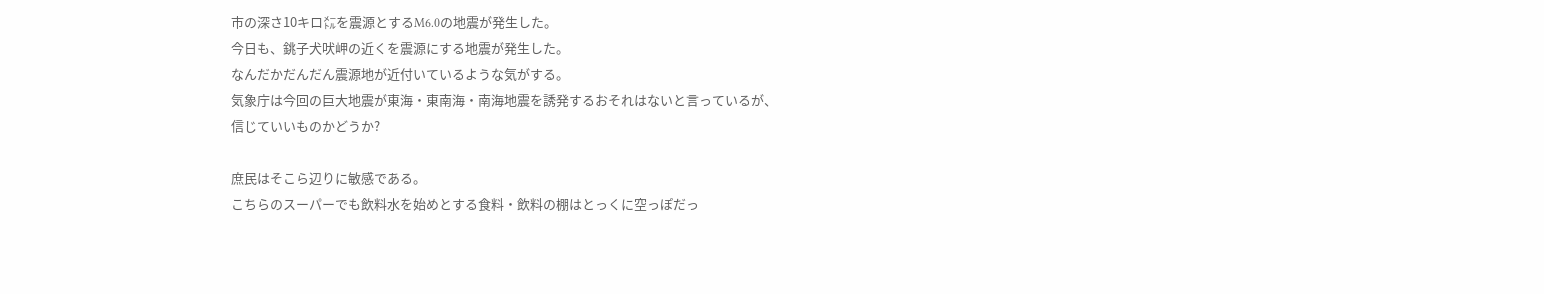市の深さ10キロ㍍を震源とするM6.0の地震が発生した。
今日も、銚子犬吠岬の近くを震源にする地震が発生した。
なんだかだんだん震源地が近付いているような気がする。
気象庁は今回の巨大地震が東海・東南海・南海地震を誘発するおそれはないと言っているが、
信じていいものかどうか?

庶民はそこら辺りに敏感である。
こちらのスーパーでも飲料水を始めとする食料・飲料の棚はとっくに空っぽだっ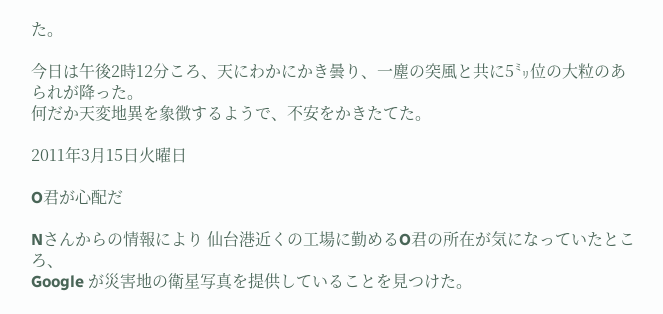た。

今日は午後2時12分ころ、天にわかにかき曇り、一塵の突風と共に5㍉位の大粒のあられが降った。
何だか天変地異を象徴するようで、不安をかきたてた。

2011年3月15日火曜日

O君が心配だ

Nさんからの情報により 仙台港近くの工場に勤めるO君の所在が気になっていたところ、
Google が災害地の衛星写真を提供していることを見つけた。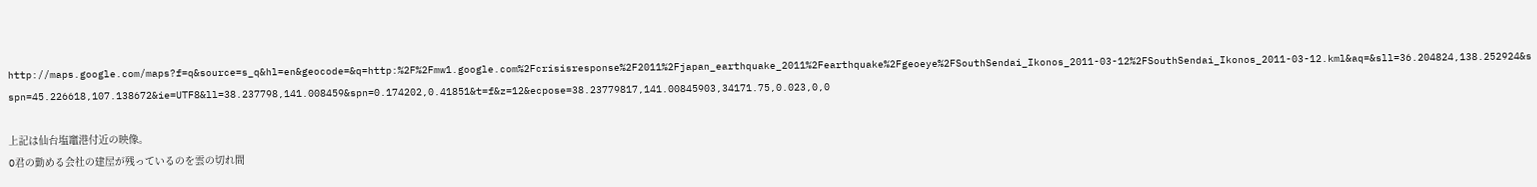http://maps.google.com/maps?f=q&source=s_q&hl=en&geocode=&q=http:%2F%2Fmw1.google.com%2Fcrisisresponse%2F2011%2Fjapan_earthquake_2011%2Fearthquake%2Fgeoeye%2FSouthSendai_Ikonos_2011-03-12%2FSouthSendai_Ikonos_2011-03-12.kml&aq=&sll=36.204824,138.252924&sspn=45.226618,107.138672&ie=UTF8&ll=38.237798,141.008459&spn=0.174202,0.41851&t=f&z=12&ecpose=38.23779817,141.00845903,34171.75,0.023,0,0

上記は仙台塩竈港付近の映像。
O君の勤める会社の建屋が残っているのを雲の切れ間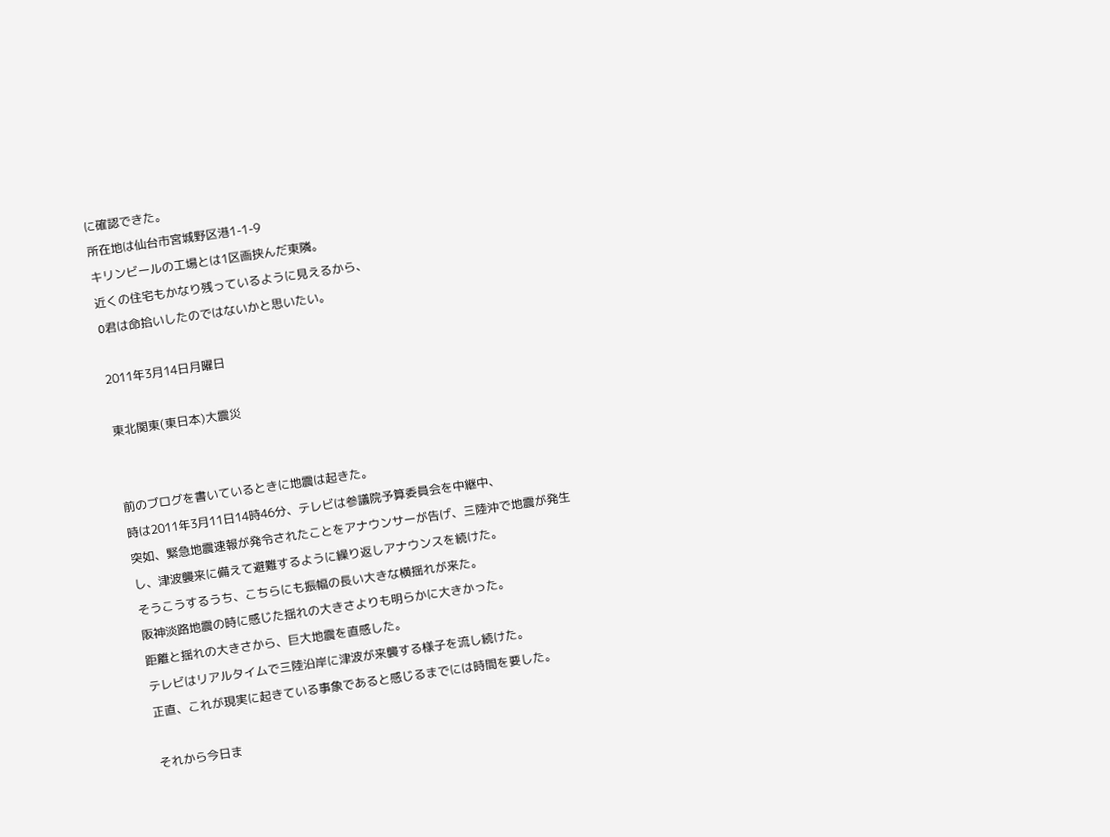に確認できた。
所在地は仙台市宮城野区港1-1-9
キリンビールの工場とは1区画挟んだ東隣。
近くの住宅もかなり残っているように見えるから、
O君は命拾いしたのではないかと思いたい。

2011年3月14日月曜日

東北関東(東日本)大震災


前のブログを書いているときに地震は起きた。
時は2011年3月11日14時46分、テレビは参議院予算委員会を中継中、
突如、緊急地震速報が発令されたことをアナウンサーが告げ、三陸沖で地震が発生し、津波襲来に備えて避難するように繰り返しアナウンスを続けた。
そうこうするうち、こちらにも振幅の長い大きな横揺れが来た。
阪神淡路地震の時に感じた揺れの大きさよりも明らかに大きかった。
距離と揺れの大きさから、巨大地震を直感した。
テレビはリアルタイムで三陸沿岸に津波が来襲する様子を流し続けた。
正直、これが現実に起きている事象であると感じるまでには時間を要した。

それから今日ま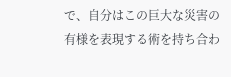で、自分はこの巨大な災害の有様を表現する術を持ち合わ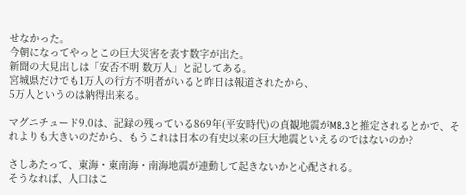せなかった。
今朝になってやっとこの巨大災害を表す数字が出た。
新聞の大見出しは「安否不明 数万人」と記してある。
宮城県だけでも1万人の行方不明者がいると昨日は報道されたから、
5万人というのは納得出来る。

マグニチュード9.0は、記録の残っている869年(平安時代)の貞観地震がM8.3と推定されるとかで、それよりも大きいのだから、もうこれは日本の有史以来の巨大地震といえるのではないのか?

さしあたって、東海・東南海・南海地震が連動して起きないかと心配される。
そうなれば、人口はこ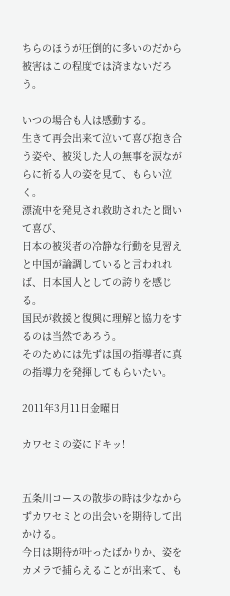ちらのほうが圧倒的に多いのだから被害はこの程度では済まないだろう。

いつの場合も人は感動する。
生きて再会出来て泣いて喜び抱き合う姿や、被災した人の無事を涙ながらに祈る人の姿を見て、もらい泣く。
漂流中を発見され救助されたと聞いて喜び、
日本の被災者の冷静な行動を見習えと中国が論調していると言われれば、日本国人としての誇りを感じる。
国民が救援と復興に理解と協力をするのは当然であろう。
そのためには先ずは国の指導者に真の指導力を発揮してもらいたい。

2011年3月11日金曜日

カワセミの姿にドキッ!


五条川コースの散歩の時は少なからずカワセミとの出会いを期待して出かける。
今日は期待が叶ったばかりか、姿をカメラで捕らえることが出来て、も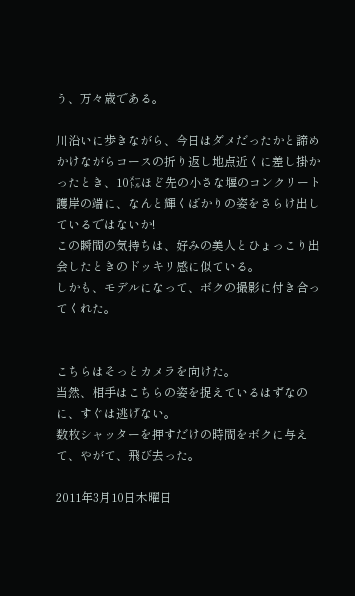う、万々歳である。

川沿いに歩きながら、今日はダメだったかと諦めかけながらコースの折り返し地点近くに差し掛かったとき、10㍍ほど先の小さな堰のコンクリート護岸の端に、なんと輝くばかりの姿をさらけ出しているではないか!
この瞬間の気持ちは、好みの美人とひょっこり出会したときのドッキリ感に似ている。
しかも、モデルになって、ボクの撮影に付き合ってくれた。


こちらはそっとカメラを向けた。
当然、相手はこちらの姿を捉えているはずなのに、すぐは逃げない。
数枚シャッターを押すだけの時間をボクに与えて、やがて、飛び去った。

2011年3月10日木曜日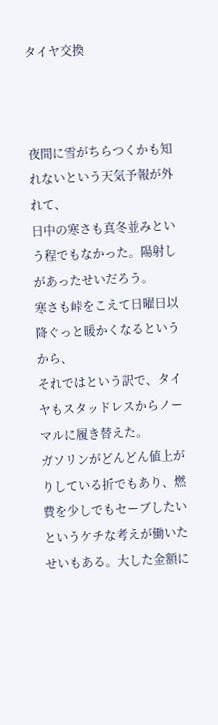タイヤ交換



夜間に雪がちらつくかも知れないという天気予報が外れて、
日中の寒さも真冬並みという程でもなかった。陽射しがあったせいだろう。
寒さも峠をこえて日曜日以降ぐっと暖かくなるというから、
それではという訳で、タイヤもスタッドレスからノーマルに履き替えた。
ガソリンがどんどん値上がりしている折でもあり、燃費を少しでもセーブしたいというケチな考えが働いたせいもある。大した金額に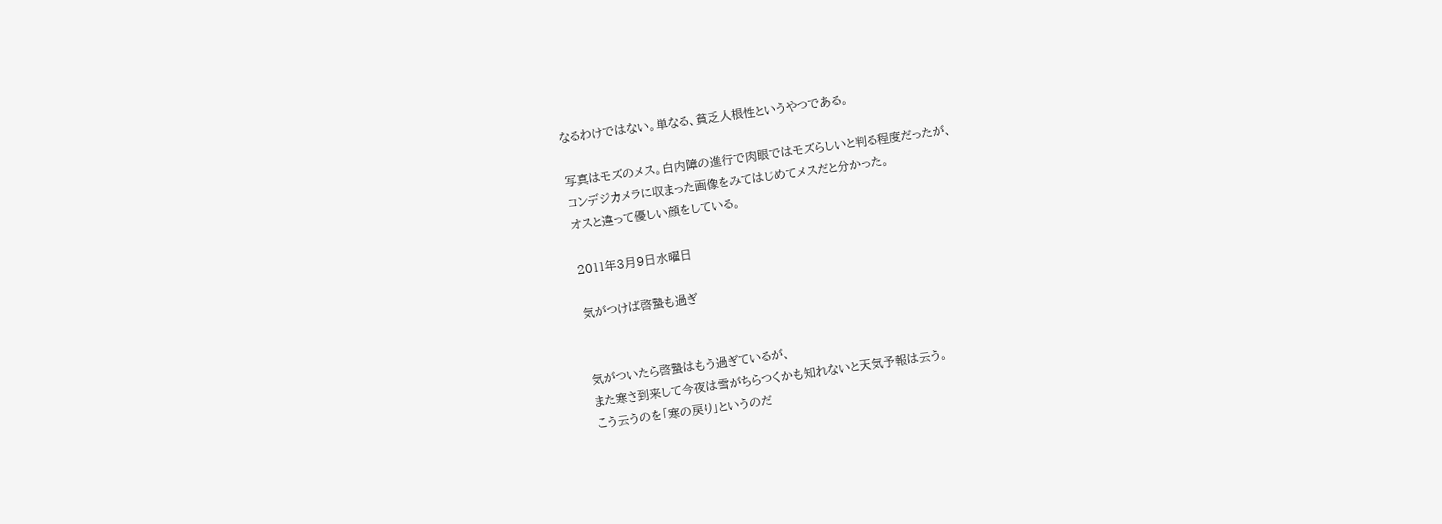なるわけではない。単なる、貧乏人根性というやつである。

写真はモズのメス。白内障の進行で肉眼ではモズらしいと判る程度だったが、
コンデジカメラに収まった画像をみてはじめてメスだと分かった。
オスと違って優しい顔をしている。

2011年3月9日水曜日

気がつけば啓蟄も過ぎ


気がついたら啓蟄はもう過ぎているが、
また寒さ到来して今夜は雪がちらつくかも知れないと天気予報は云う。
こう云うのを「寒の戻り」というのだ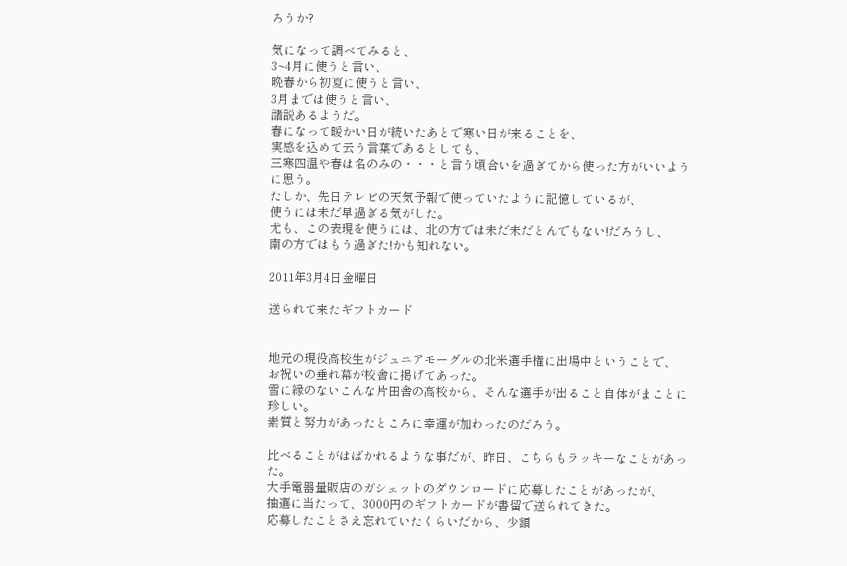ろうか?

気になって調べてみると、
3~4月に使うと言い、
晩春から初夏に使うと言い、
3月までは使うと言い、
諸説あるようだ。
春になって暖かい日が続いたあとで寒い日が来ることを、
実感を込めて云う言葉であるとしても、
三寒四温や春は名のみの・・・と言う頃合いを過ぎてから使った方がいいように思う。
たしか、先日テレビの天気予報で使っていたように記憶しているが、
使うには未だ早過ぎる気がした。
尤も、この表現を使うには、北の方では未だ未だとんでもない!だろうし、
南の方ではもう過ぎた!かも知れない。

2011年3月4日金曜日

送られて来たギフトカード


地元の現役高校生がジュニアモーグルの北米選手権に出場中ということで、
お祝いの垂れ幕が校舎に掲げてあった。
雪に縁のないこんな片田舎の高校から、そんな選手が出ること自体がまことに珍しい。
素質と努力があったところに幸運が加わったのだろう。

比べることがはばかれるような事だが、昨日、こちらもラッキーなことがあった。
大手電器量販店のガシェットのダウンロードに応募したことがあったが、
抽選に当たって、3000円のギフトカードが書留で送られてきた。
応募したことさえ忘れていたくらいだから、少額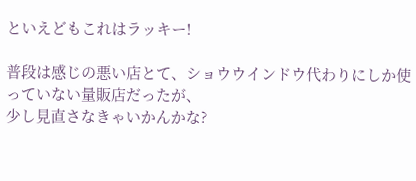といえどもこれはラッキー!

普段は感じの悪い店とて、ショウウインドウ代わりにしか使っていない量販店だったが、
少し見直さなきゃいかんかな?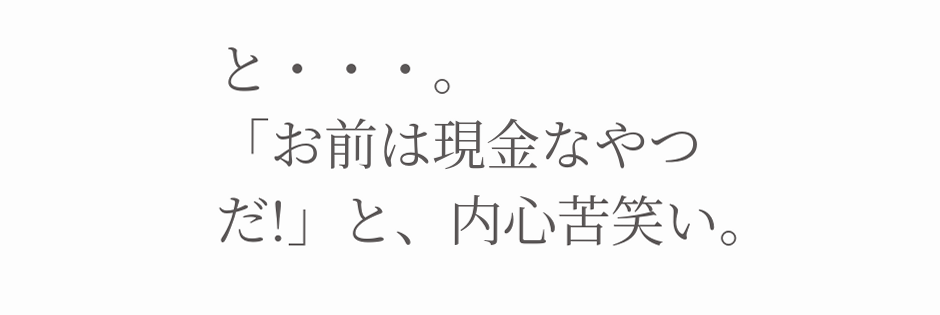と・・・。
「お前は現金なやつだ!」と、内心苦笑い。